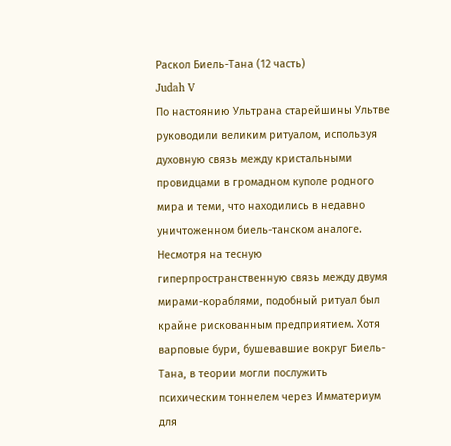Раскол Биель-Тана (12 часть)
Judah V
По настоянию Ультрана старейшины Ультве руководили великим ритуалом, используя духовную связь между кристальными провидцами в громадном куполе родного мира и теми, что находились в недавно уничтоженном биель-танском аналоге. Несмотря на тесную гиперпространственную связь между двумя мирами-кораблями, подобный ритуал был крайне рискованным предприятием. Хотя варповые бури, бушевавшие вокруг Биель-Тана, в теории могли послужить психическим тоннелем через Имматериум для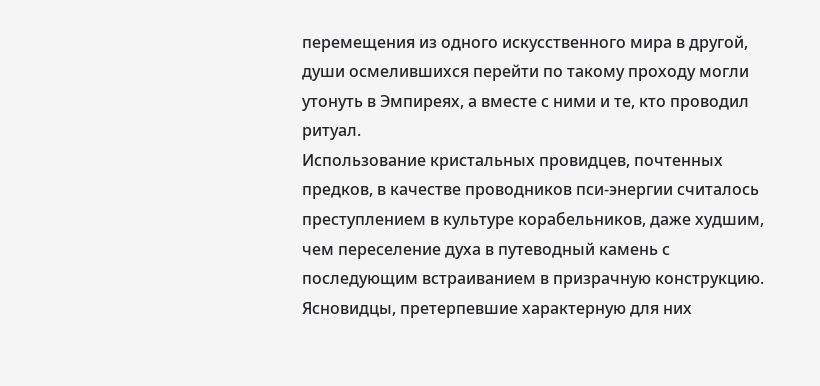перемещения из одного искусственного мира в другой, души осмелившихся перейти по такому проходу могли утонуть в Эмпиреях, а вместе с ними и те, кто проводил ритуал.
Использование кристальных провидцев, почтенных предков, в качестве проводников пси-энергии считалось преступлением в культуре корабельников, даже худшим, чем переселение духа в путеводный камень с последующим встраиванием в призрачную конструкцию. Ясновидцы, претерпевшие характерную для них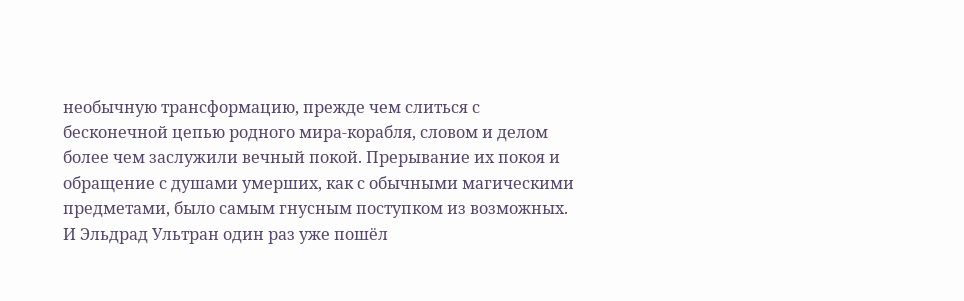необычную трансформацию, прежде чем слиться с бесконечной цепью родного мира-корабля, словом и делом более чем заслужили вечный покой. Прерывание их покоя и обращение с душами умерших, как с обычными магическими предметами, было самым гнусным поступком из возможных. И Эльдрад Ультран один раз уже пошёл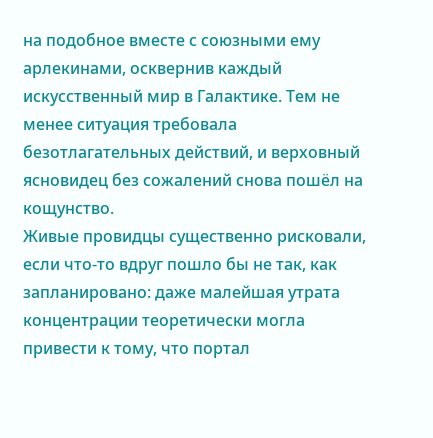на подобное вместе с союзными ему арлекинами, осквернив каждый искусственный мир в Галактике. Тем не менее ситуация требовала безотлагательных действий, и верховный ясновидец без сожалений снова пошёл на кощунство.
Живые провидцы существенно рисковали, если что-то вдруг пошло бы не так, как запланировано: даже малейшая утрата концентрации теоретически могла привести к тому, что портал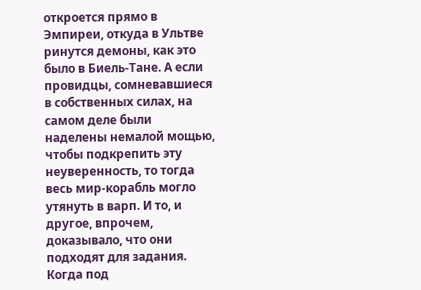откроется прямо в Эмпиреи, откуда в Ультве ринутся демоны, как это было в Биель-Тане. А если провидцы, сомневавшиеся в собственных силах, на самом деле были наделены немалой мощью, чтобы подкрепить эту неуверенность, то тогда весь мир-корабль могло утянуть в варп. И то, и другое, впрочем, доказывало, что они подходят для задания.
Когда под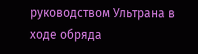руководством Ультрана в ходе обряда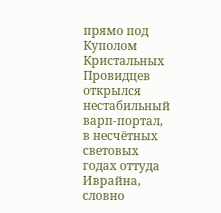прямо под Куполом Кристальных Провидцев открылся нестабильный варп-портал, в несчётных световых годах оттуда Иврайна, словно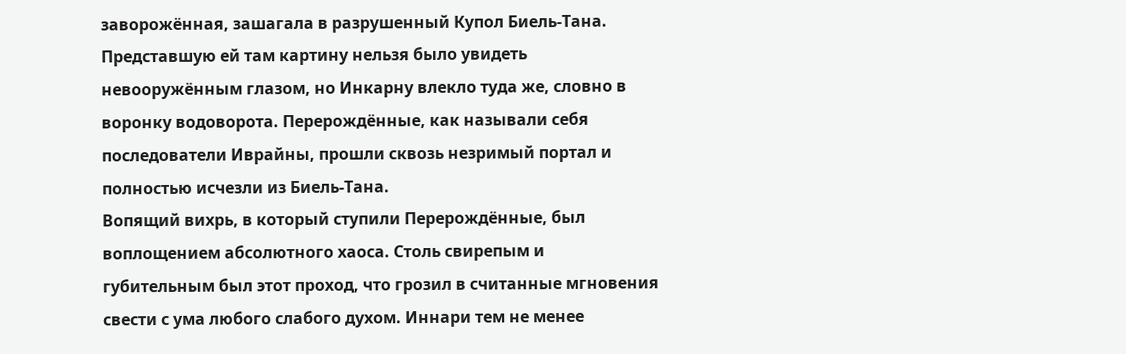заворожённая, зашагала в разрушенный Купол Биель-Тана. Представшую ей там картину нельзя было увидеть невооружённым глазом, но Инкарну влекло туда же, словно в воронку водоворота. Перерождённые, как называли себя последователи Иврайны, прошли сквозь незримый портал и полностью исчезли из Биель-Тана.
Вопящий вихрь, в который ступили Перерождённые, был воплощением абсолютного хаоса. Столь свирепым и губительным был этот проход, что грозил в считанные мгновения свести с ума любого слабого духом. Иннари тем не менее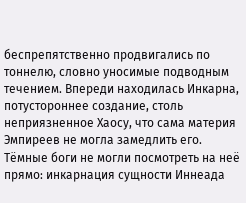беспрепятственно продвигались по тоннелю, словно уносимые подводным течением. Впереди находилась Инкарна, потустороннее создание, столь неприязненное Хаосу, что сама материя Эмпиреев не могла замедлить его. Тёмные боги не могли посмотреть на неё прямо: инкарнация сущности Иннеада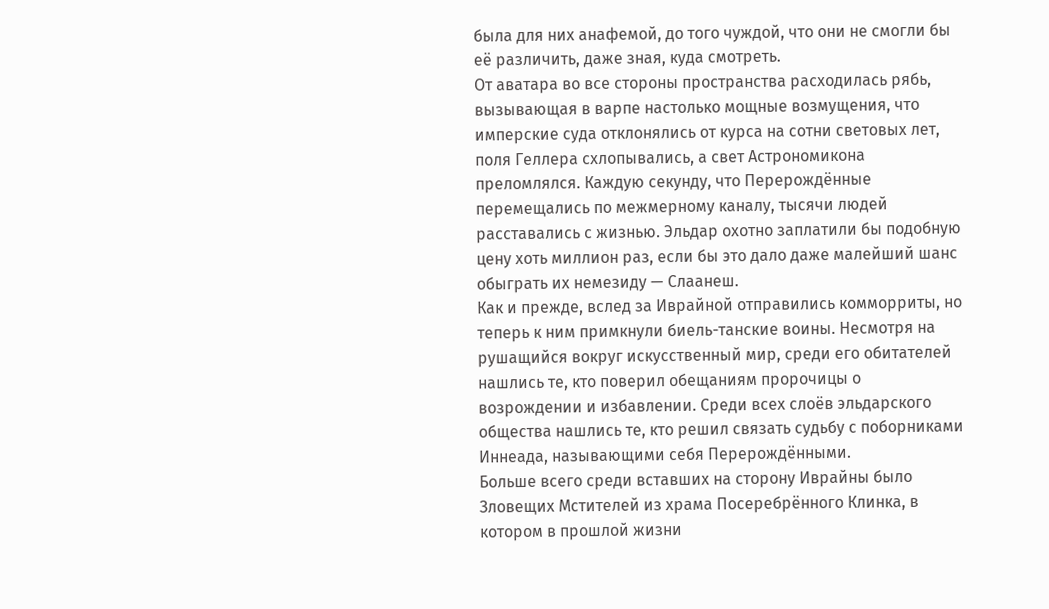была для них анафемой, до того чуждой, что они не смогли бы её различить, даже зная, куда смотреть.
От аватара во все стороны пространства расходилась рябь, вызывающая в варпе настолько мощные возмущения, что имперские суда отклонялись от курса на сотни световых лет, поля Геллера схлопывались, а свет Астрономикона преломлялся. Каждую секунду, что Перерождённые перемещались по межмерному каналу, тысячи людей расставались с жизнью. Эльдар охотно заплатили бы подобную цену хоть миллион раз, если бы это дало даже малейший шанс обыграть их немезиду — Слаанеш.
Как и прежде, вслед за Иврайной отправились комморриты, но теперь к ним примкнули биель-танские воины. Несмотря на рушащийся вокруг искусственный мир, среди его обитателей нашлись те, кто поверил обещаниям пророчицы о возрождении и избавлении. Среди всех слоёв эльдарского общества нашлись те, кто решил связать судьбу с поборниками Иннеада, называющими себя Перерождёнными.
Больше всего среди вставших на сторону Иврайны было Зловещих Мстителей из храма Посеребрённого Клинка, в котором в прошлой жизни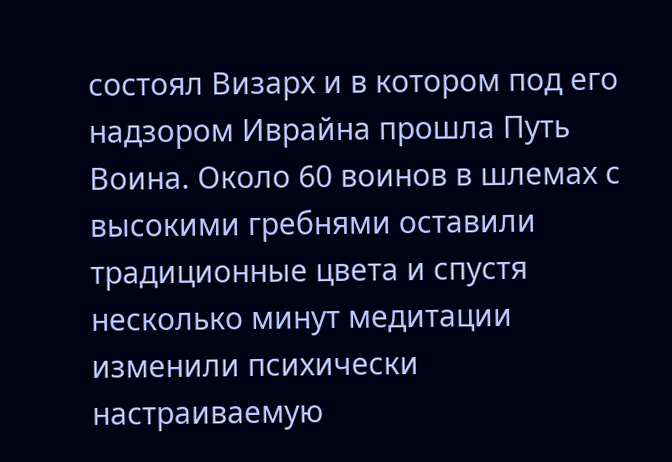состоял Визарх и в котором под его надзором Иврайна прошла Путь Воина. Около 60 воинов в шлемах с высокими гребнями оставили традиционные цвета и спустя несколько минут медитации изменили психически настраиваемую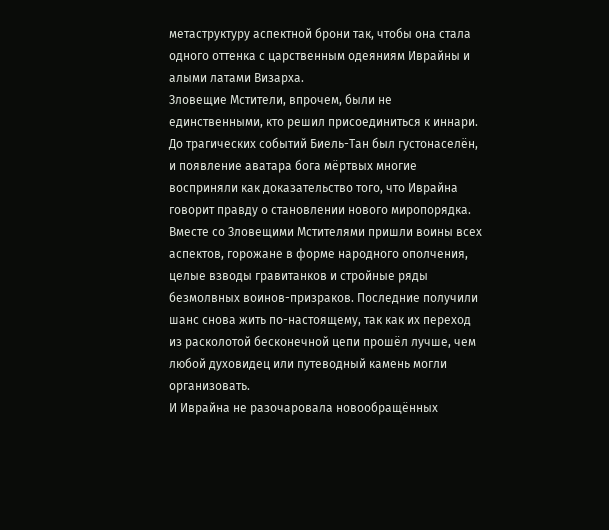метаструктуру аспектной брони так, чтобы она стала одного оттенка с царственным одеяниям Иврайны и алыми латами Визарха.
Зловещие Мстители, впрочем, были не единственными, кто решил присоединиться к иннари. До трагических событий Биель-Тан был густонаселён, и появление аватара бога мёртвых многие восприняли как доказательство того, что Иврайна говорит правду о становлении нового миропорядка. Вместе со Зловещими Мстителями пришли воины всех аспектов, горожане в форме народного ополчения, целые взводы гравитанков и стройные ряды безмолвных воинов-призраков. Последние получили шанс снова жить по-настоящему, так как их переход из расколотой бесконечной цепи прошёл лучше, чем любой духовидец или путеводный камень могли организовать.
И Иврайна не разочаровала новообращённых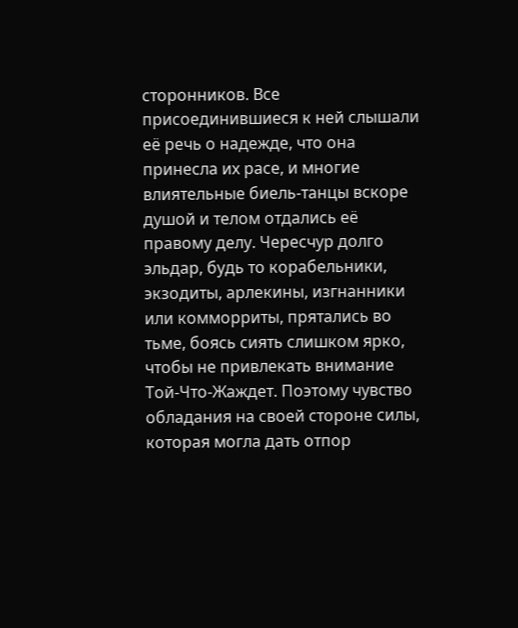сторонников. Все присоединившиеся к ней слышали её речь о надежде, что она принесла их расе, и многие влиятельные биель-танцы вскоре душой и телом отдались её правому делу. Чересчур долго эльдар, будь то корабельники, экзодиты, арлекины, изгнанники или комморриты, прятались во тьме, боясь сиять слишком ярко, чтобы не привлекать внимание Той-Что-Жаждет. Поэтому чувство обладания на своей стороне силы, которая могла дать отпор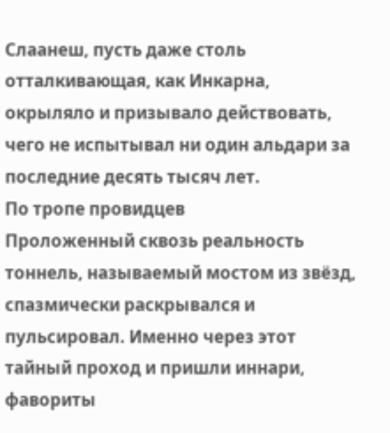Слаанеш, пусть даже столь отталкивающая, как Инкарна, окрыляло и призывало действовать, чего не испытывал ни один альдари за последние десять тысяч лет.
По тропе провидцев
Проложенный сквозь реальность тоннель, называемый мостом из звёзд, спазмически раскрывался и пульсировал. Именно через этот тайный проход и пришли иннари, фавориты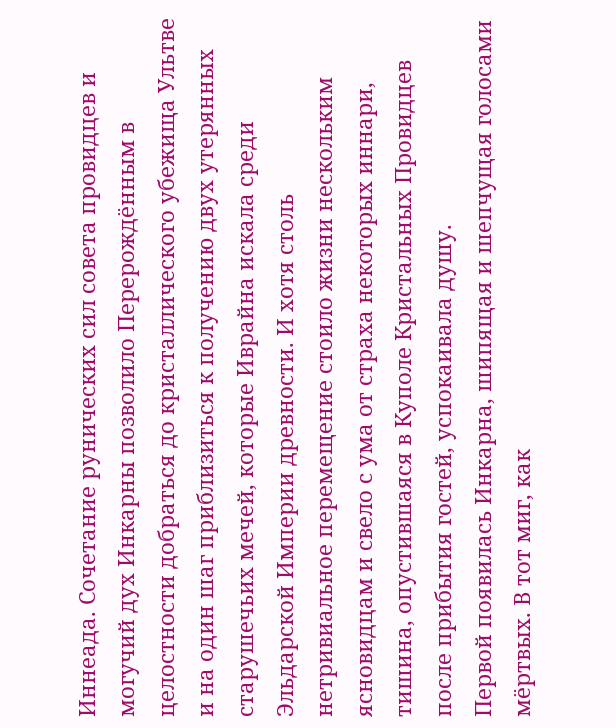Иннеада. Сочетание рунических сил совета провидцев и могучий дух Инкарны позволило Перерождённым в целостности добраться до кристаллического убежища Ультве и на один шаг приблизиться к получению двух утерянных старушечьих мечей, которые Иврайна искала среди Эльдарской Империи древности. И хотя столь нетривиальное перемещение стоило жизни нескольким ясновидцам и свело с ума от страха некоторых иннари, тишина, опустившаяся в Куполе Кристальных Провидцев после прибытия гостей, успокаивала душу.
Первой появилась Инкарна, шипящая и шепчущая голосами мёртвых. В тот миг, как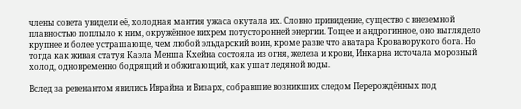члены совета увидели её, холодная мантия ужаса окутала их. Словно привидение, существо с внеземной плавностью поплыло к ним, окружённое вихрем потусторонней энергии. Тощее и андрогинное, оно выглядело крупнее и более устрашающе, чем любой эльдарский воин, кроме разве что аватара Кроваворукого бога. Но тогда как живая статуя Каэла Менша Кхейна состояла из огня, железа и крови, Инкарна источала морозный холод, одновременно бодрящий и обжигающий, как ушат ледяной воды.

Вслед за ревенантом явились Иврайна и Визарх, собравшие возникших следом Перерождённых под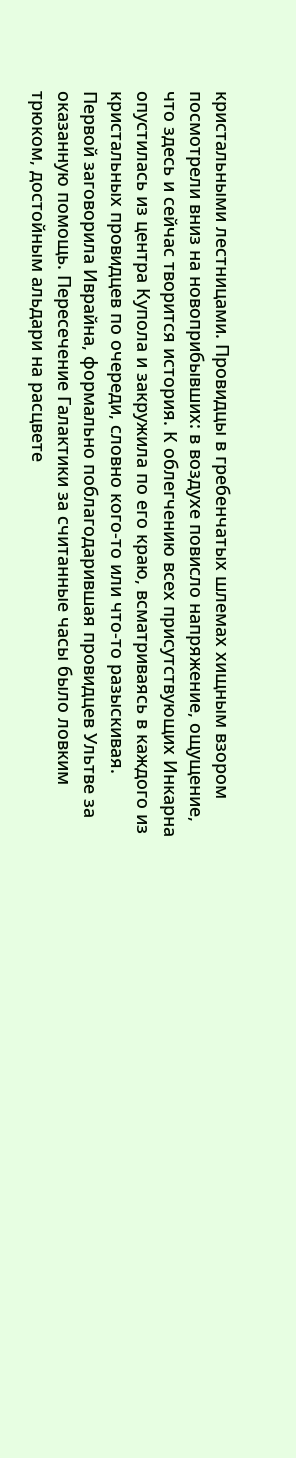кристальными лестницами. Провидцы в гребенчатых шлемах хищным взором посмотрели вниз на новоприбывших: в воздухе повисло напряжение, ощущение, что здесь и сейчас творится история. К облегчению всех присутствующих Инкарна опустилась из центра Купола и закружила по его краю, всматриваясь в каждого из кристальных провидцев по очереди, словно кого-то или что-то разыскивая.
Первой заговорила Иврайна, формально поблагодарившая провидцев Ультве за оказанную помощь. Пересечение Галактики за считанные часы было ловким трюком, достойным альдари на расцвете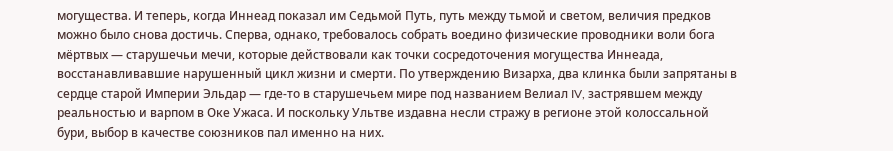могущества. И теперь, когда Иннеад показал им Седьмой Путь, путь между тьмой и светом, величия предков можно было снова достичь. Сперва, однако, требовалось собрать воедино физические проводники воли бога мёртвых — старушечьи мечи, которые действовали как точки сосредоточения могущества Иннеада, восстанавливавшие нарушенный цикл жизни и смерти. По утверждению Визарха, два клинка были запрятаны в сердце старой Империи Эльдар — где-то в старушечьем мире под названием Велиал IV, застрявшем между реальностью и варпом в Оке Ужаса. И поскольку Ультве издавна несли стражу в регионе этой колоссальной бури, выбор в качестве союзников пал именно на них.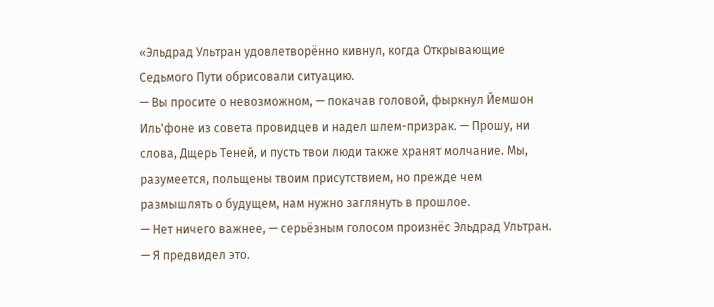«Эльдрад Ультран удовлетворённо кивнул, когда Открывающие Седьмого Пути обрисовали ситуацию.
— Вы просите о невозможном, — покачав головой, фыркнул Йемшон Иль'фоне из совета провидцев и надел шлем-призрак. — Прошу, ни слова, Дщерь Теней, и пусть твои люди также хранят молчание. Мы, разумеется, польщены твоим присутствием, но прежде чем размышлять о будущем, нам нужно заглянуть в прошлое.
— Нет ничего важнее, — серьёзным голосом произнёс Эльдрад Ультран. — Я предвидел это.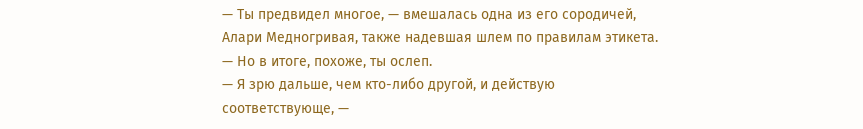— Ты предвидел многое, — вмешалась одна из его сородичей, Алари Медногривая, также надевшая шлем по правилам этикета. — Но в итоге, похоже, ты ослеп.
— Я зрю дальше, чем кто-либо другой, и действую соответствующе, —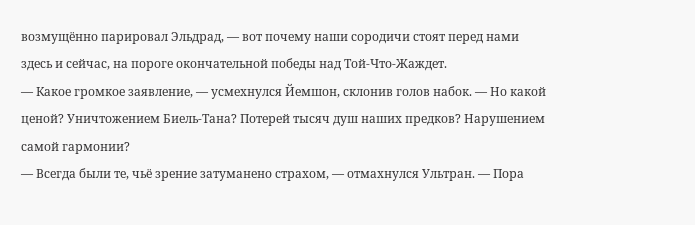возмущённо парировал Эльдрад, — вот почему наши сородичи стоят перед нами здесь и сейчас, на пороге окончательной победы над Той-Что-Жаждет.
— Какое громкое заявление, — усмехнулся Йемшон, склонив голов набок. — Но какой ценой? Уничтожением Биель-Тана? Потерей тысяч душ наших предков? Нарушением самой гармонии?
— Всегда были те, чьё зрение затуманено страхом, — отмахнулся Ультран. — Пора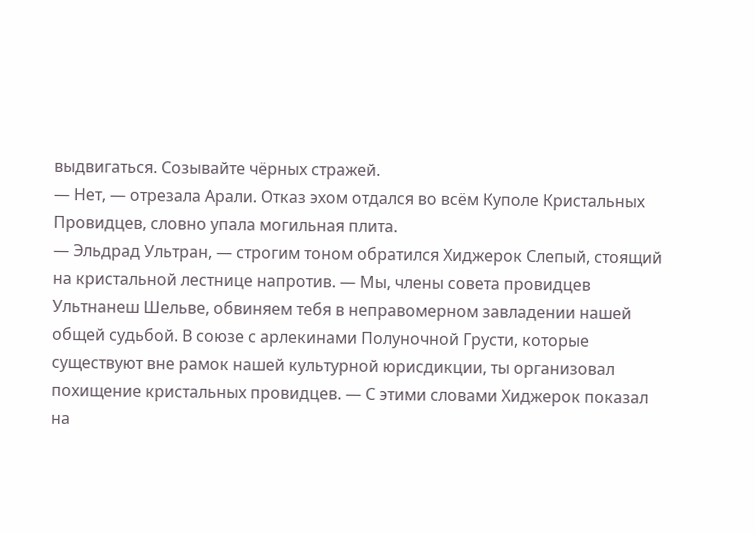выдвигаться. Созывайте чёрных стражей.
— Нет, — отрезала Арали. Отказ эхом отдался во всём Куполе Кристальных Провидцев, словно упала могильная плита.
— Эльдрад Ультран, — строгим тоном обратился Хиджерок Слепый, стоящий на кристальной лестнице напротив. — Мы, члены совета провидцев Ультнанеш Шельве, обвиняем тебя в неправомерном завладении нашей общей судьбой. В союзе с арлекинами Полуночной Грусти, которые существуют вне рамок нашей культурной юрисдикции, ты организовал похищение кристальных провидцев. — С этими словами Хиджерок показал на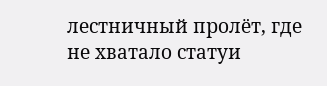лестничный пролёт, где не хватало статуи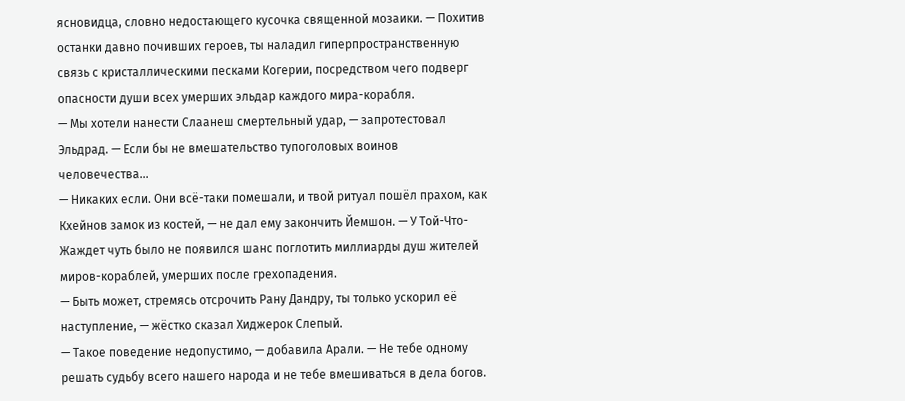ясновидца, словно недостающего кусочка священной мозаики. — Похитив останки давно почивших героев, ты наладил гиперпространственную связь с кристаллическими песками Когерии, посредством чего подверг опасности души всех умерших эльдар каждого мира-корабля.
— Мы хотели нанести Слаанеш смертельный удар, — запротестовал Эльдрад. — Если бы не вмешательство тупоголовых воинов человечества...
— Никаких если. Они всё-таки помешали, и твой ритуал пошёл прахом, как Кхейнов замок из костей, — не дал ему закончить Йемшон. — У Той-Что-Жаждет чуть было не появился шанс поглотить миллиарды душ жителей миров-кораблей, умерших после грехопадения.
— Быть может, стремясь отсрочить Рану Дандру, ты только ускорил её наступление, — жёстко сказал Хиджерок Слепый.
— Такое поведение недопустимо, — добавила Арали. — Не тебе одному решать судьбу всего нашего народа и не тебе вмешиваться в дела богов.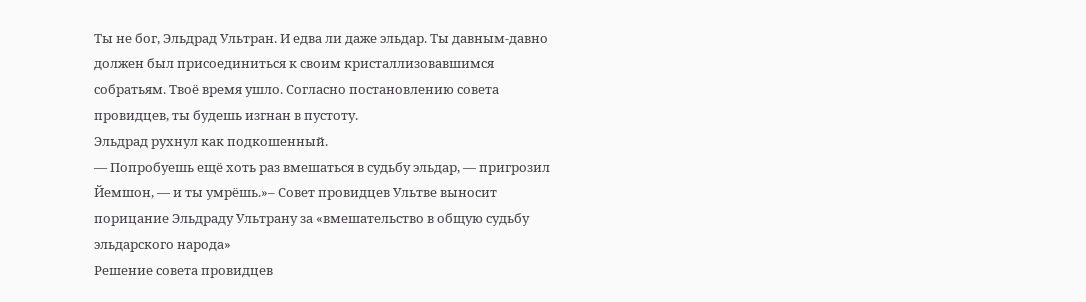Ты не бог, Эльдрад Ультран. И едва ли даже эльдар. Ты давным-давно должен был присоединиться к своим кристаллизовавшимся собратьям. Твоё время ушло. Согласно постановлению совета провидцев, ты будешь изгнан в пустоту.
Эльдрад рухнул как подкошенный.
— Попробуешь ещё хоть раз вмешаться в судьбу эльдар, — пригрозил Йемшон, — и ты умрёшь.»– Совет провидцев Ультве выносит порицание Эльдраду Ультрану за «вмешательство в общую судьбу эльдарского народа»
Решение совета провидцев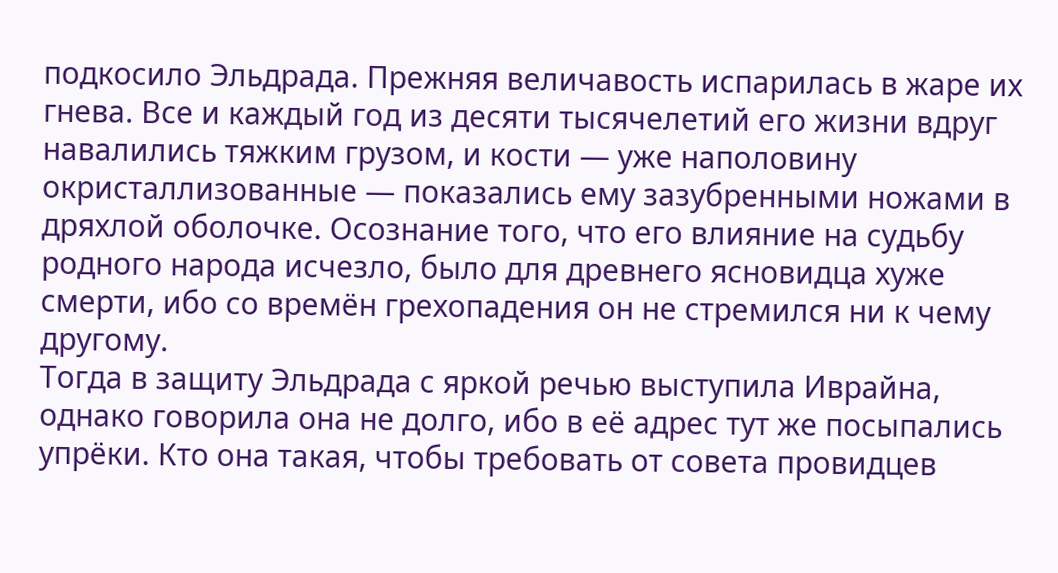подкосило Эльдрада. Прежняя величавость испарилась в жаре их гнева. Все и каждый год из десяти тысячелетий его жизни вдруг навалились тяжким грузом, и кости — уже наполовину окристаллизованные — показались ему зазубренными ножами в дряхлой оболочке. Осознание того, что его влияние на судьбу родного народа исчезло, было для древнего ясновидца хуже смерти, ибо со времён грехопадения он не стремился ни к чему другому.
Тогда в защиту Эльдрада с яркой речью выступила Иврайна, однако говорила она не долго, ибо в её адрес тут же посыпались упрёки. Кто она такая, чтобы требовать от совета провидцев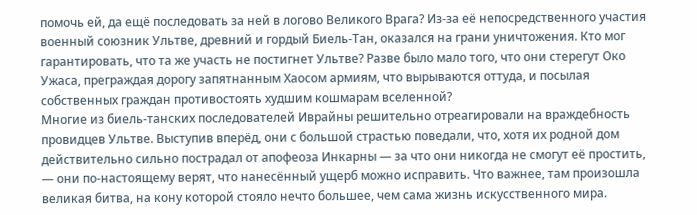помочь ей, да ещё последовать за ней в логово Великого Врага? Из-за её непосредственного участия военный союзник Ультве, древний и гордый Биель-Тан, оказался на грани уничтожения. Кто мог гарантировать, что та же участь не постигнет Ультве? Разве было мало того, что они стерегут Око Ужаса, преграждая дорогу запятнанным Хаосом армиям, что вырываются оттуда, и посылая собственных граждан противостоять худшим кошмарам вселенной?
Многие из биель-танских последователей Иврайны решительно отреагировали на враждебность провидцев Ультве. Выступив вперёд, они с большой страстью поведали, что, хотя их родной дом действительно сильно пострадал от апофеоза Инкарны — за что они никогда не смогут её простить, — они по-настоящему верят, что нанесённый ущерб можно исправить. Что важнее, там произошла великая битва, на кону которой стояло нечто большее, чем сама жизнь искусственного мира.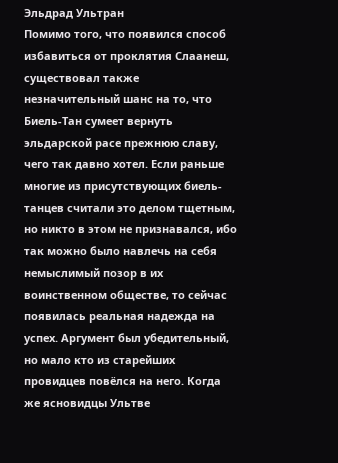Эльдрад Ультран
Помимо того, что появился способ избавиться от проклятия Слаанеш, существовал также незначительный шанс на то, что Биель-Тан сумеет вернуть эльдарской расе прежнюю славу, чего так давно хотел. Если раньше многие из присутствующих биель-танцев считали это делом тщетным, но никто в этом не признавался, ибо так можно было навлечь на себя немыслимый позор в их воинственном обществе, то сейчас появилась реальная надежда на успех. Аргумент был убедительный, но мало кто из старейших провидцев повёлся на него. Когда же ясновидцы Ультве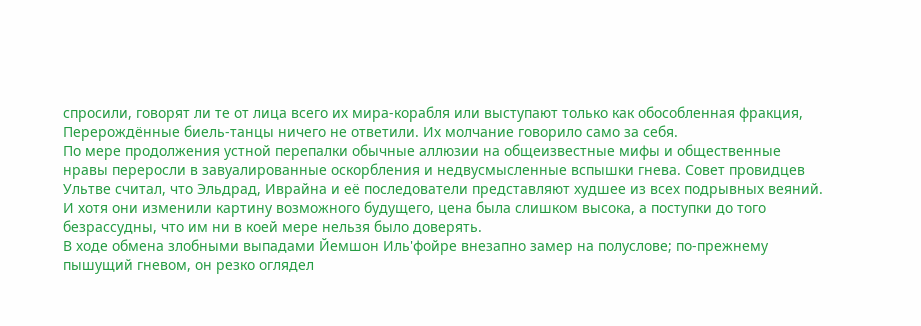спросили, говорят ли те от лица всего их мира-корабля или выступают только как обособленная фракция, Перерождённые биель-танцы ничего не ответили. Их молчание говорило само за себя.
По мере продолжения устной перепалки обычные аллюзии на общеизвестные мифы и общественные нравы переросли в завуалированные оскорбления и недвусмысленные вспышки гнева. Совет провидцев Ультве считал, что Эльдрад, Иврайна и её последователи представляют худшее из всех подрывных веяний. И хотя они изменили картину возможного будущего, цена была слишком высока, а поступки до того безрассудны, что им ни в коей мере нельзя было доверять.
В ходе обмена злобными выпадами Йемшон Иль'фойре внезапно замер на полуслове; по-прежнему пышущий гневом, он резко оглядел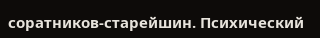соратников-старейшин. Психический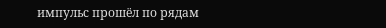импульс прошёл по рядам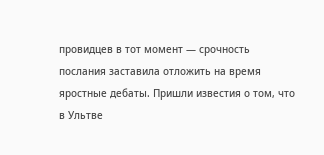провидцев в тот момент — срочность послания заставила отложить на время яростные дебаты. Пришли известия о том, что в Ультве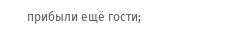прибыли ещё гости;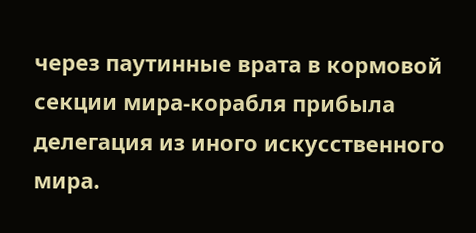через паутинные врата в кормовой секции мира-корабля прибыла делегация из иного искусственного мира.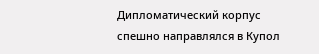Дипломатический корпус спешно направлялся в Купол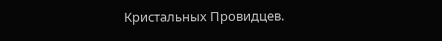Кристальных Провидцев.